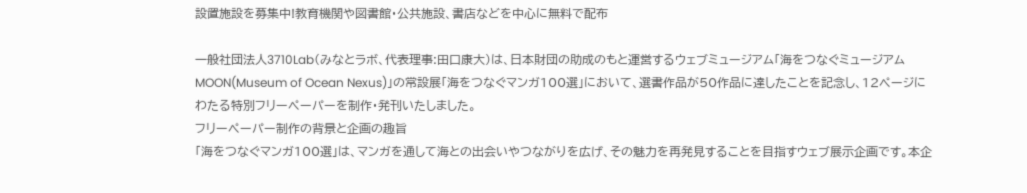設置施設を募集中!教育機関や図書館・公共施設、書店などを中心に無料で配布

一般社団法人3710Lab(みなとラボ、代表理事:田口康大)は、日本財団の助成のもと運営するウェブミュージアム「海をつなぐミュージアム MOON(Museum of Ocean Nexus)」の常設展「海をつなぐマンガ100選」において、選書作品が50作品に達したことを記念し、12ページにわたる特別フリーペーパーを制作・発刊いたしました。
フリーペーパー制作の背景と企画の趣旨
「海をつなぐマンガ100選」は、マンガを通して海との出会いやつながりを広げ、その魅力を再発見することを目指すウェブ展示企画です。本企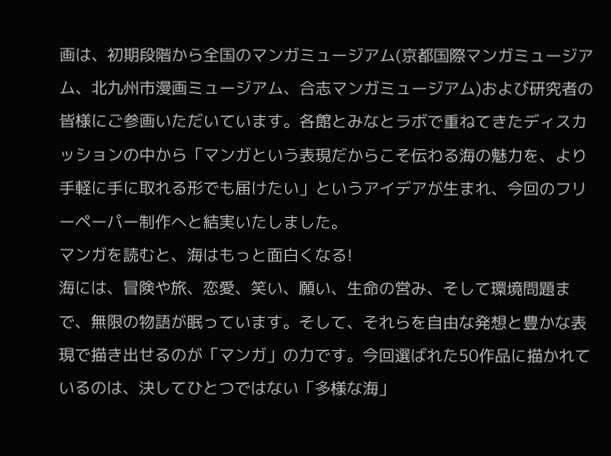画は、初期段階から全国のマンガミュージアム(京都国際マンガミュージアム、北九州市漫画ミュージアム、合志マンガミュージアム)および研究者の皆様にご参画いただいています。各館とみなとラボで重ねてきたディスカッションの中から「マンガという表現だからこそ伝わる海の魅力を、より手軽に手に取れる形でも届けたい」というアイデアが生まれ、今回のフリーペーパー制作へと結実いたしました。
マンガを読むと、海はもっと面白くなる!
海には、冒険や旅、恋愛、笑い、願い、生命の営み、そして環境問題まで、無限の物語が眠っています。そして、それらを自由な発想と豊かな表現で描き出せるのが「マンガ」の力です。今回選ばれた50作品に描かれているのは、決してひとつではない「多様な海」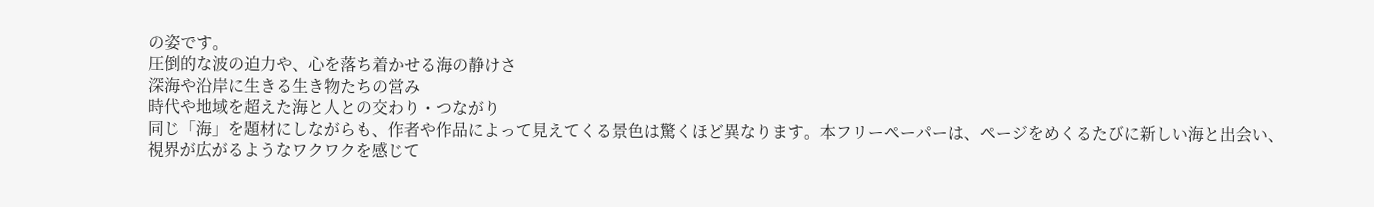の姿です。
圧倒的な波の迫力や、心を落ち着かせる海の静けさ
深海や沿岸に生きる生き物たちの営み
時代や地域を超えた海と人との交わり・つながり
同じ「海」を題材にしながらも、作者や作品によって見えてくる景色は驚くほど異なります。本フリーペーパーは、ページをめくるたびに新しい海と出会い、視界が広がるようなワクワクを感じて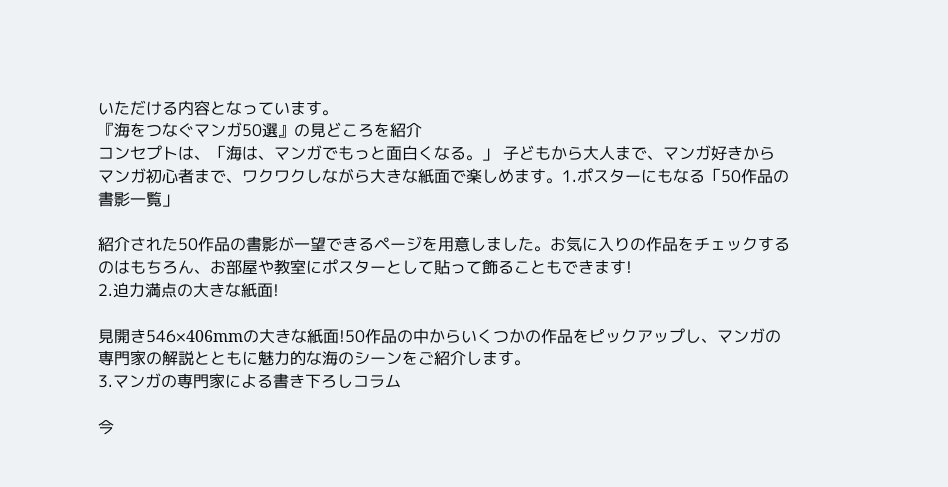いただける内容となっています。
『海をつなぐマンガ50選』の見どころを紹介
コンセプトは、「海は、マンガでもっと面白くなる。」 子どもから大人まで、マンガ好きからマンガ初心者まで、ワクワクしながら大きな紙面で楽しめます。1.ポスターにもなる「50作品の書影一覧」

紹介された50作品の書影が一望できるページを用意しました。お気に入りの作品をチェックするのはもちろん、お部屋や教室にポスターとして貼って飾ることもできます!
2.迫力満点の大きな紙面!

見開き546×406mmの大きな紙面!50作品の中からいくつかの作品をピックアップし、マンガの専門家の解説とともに魅力的な海のシーンをご紹介します。
3.マンガの専門家による書き下ろしコラム

今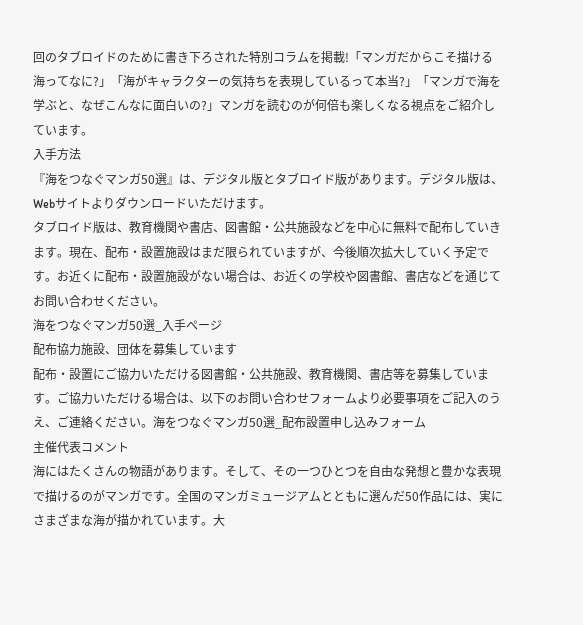回のタブロイドのために書き下ろされた特別コラムを掲載!「マンガだからこそ描ける海ってなに?」「海がキャラクターの気持ちを表現しているって本当?」「マンガで海を学ぶと、なぜこんなに面白いの?」マンガを読むのが何倍も楽しくなる視点をご紹介しています。
入手方法
『海をつなぐマンガ50選』は、デジタル版とタブロイド版があります。デジタル版は、Webサイトよりダウンロードいただけます。
タブロイド版は、教育機関や書店、図書館・公共施設などを中心に無料で配布していきます。現在、配布・設置施設はまだ限られていますが、今後順次拡大していく予定です。お近くに配布・設置施設がない場合は、お近くの学校や図書館、書店などを通じてお問い合わせください。
海をつなぐマンガ50選_入手ページ
配布協力施設、団体を募集しています
配布・設置にご協力いただける図書館・公共施設、教育機関、書店等を募集しています。ご協力いただける場合は、以下のお問い合わせフォームより必要事項をご記入のうえ、ご連絡ください。海をつなぐマンガ50選_配布設置申し込みフォーム
主催代表コメント
海にはたくさんの物語があります。そして、その一つひとつを自由な発想と豊かな表現で描けるのがマンガです。全国のマンガミュージアムとともに選んだ50作品には、実にさまざまな海が描かれています。大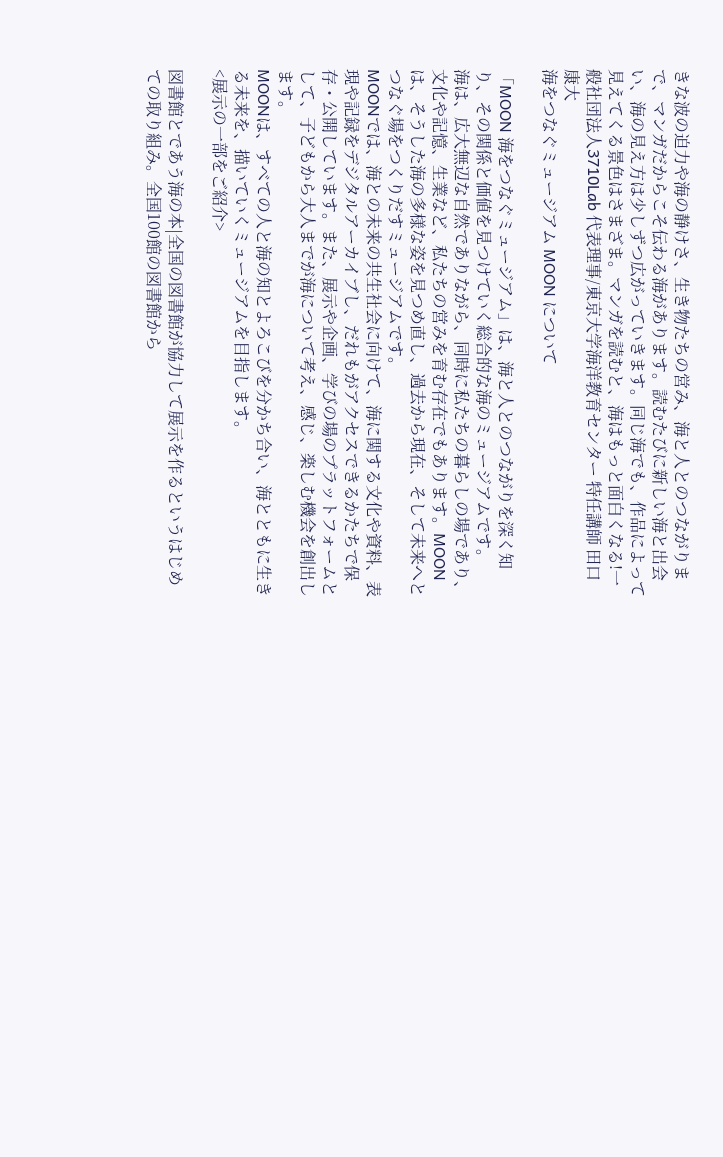きな波の迫力や海の静けさ、生き物たちの営み、海と人とのつながりまで、マンガだからこそ伝わる海があります。読むたびに新しい海と出会い、海の見え方は少しずつ広がっていきます。同じ海でも、作品によって見えてくる景色はさまざま。マンガを読むと、海はもっと面白くなる!一般社団法人3710Lab 代表理事/東京大学海洋教育センター 特任講師 田口 康大
海をつなぐミュージアム MOON について

「MOON 海をつなぐミュージアム」は、海と人とのつながりを深く知り、その関係と価値を見つけていく総合的な海のミュージアムです。
海は、広大無辺な自然でありながら、同時に私たちの暮らしの場であり、文化や記憶、生業など、私たちの営みを育む存在でもあります。MOONは、そうした海の多様な姿を見つめ直し、過去から現在、そして未来へとつなぐ場をつくりだすミュージアムです。
MOONでは、海との未来の共生社会に向けて、海に関する文化や資料、表現や記録をデジタルアーカイブし、だれもがアクセスできるかたちで保存・公開しています。また、展示や企画、学びの場のプラットフォームとして、子どもから大人までが海について考え、感じ、楽しむ機会を創出します。
MOONは、すべての人と海の知とよろこびを分かち合い、海とともに生きる未来を、描いていくミュージアムを目指します。
<展示の一部をご紹介>

図書館とであう海の本|全国の図書館が協力して展示を作るというはじめての取り組み。全国100館の図書館から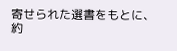寄せられた選書をもとに、約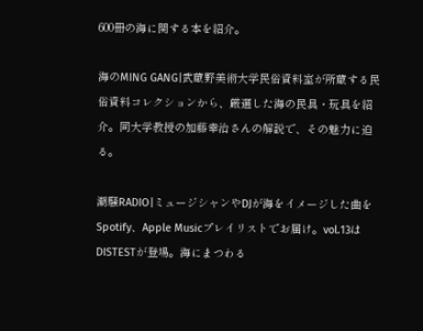600冊の海に関する本を紹介。

海のMING GANG|武蔵野美術大学民俗資料室が所蔵する民俗資料コレクションから、厳選した海の民具・玩具を紹介。同大学教授の加藤幸治さんの解説で、その魅力に迫る。

潮騒RADIO|ミュージシャンやDJが海をイメージした曲をSpotify、Apple Musicプレイリストでお届け。vol.13はDISTESTが登場。海にまつわる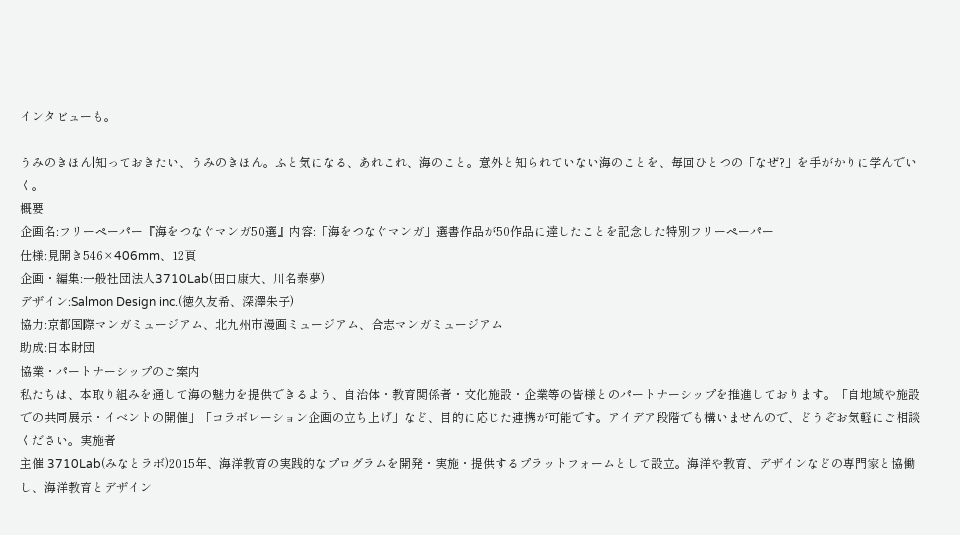インタビューも。

うみのきほん|知っておきたい、うみのきほん。ふと気になる、あれこれ、海のこと。意外と知られていない海のことを、毎回ひとつの「なぜ?」を手がかりに学んでいく。
概要
企画名:フリーペーパー『海をつなぐマンガ50選』内容:「海をつなぐマンガ」選書作品が50作品に達したことを記念した特別フリーペーパー
仕様:見開き546×406mm、12頁
企画・編集:一般社団法人3710Lab(田口康大、川名泰夢)
デザイン:Salmon Design inc.(徳久友希、深澤朱子)
協力:京都国際マンガミュージアム、北九州市漫画ミュージアム、合志マンガミュージアム
助成:日本財団
協業・パートナーシップのご案内
私たちは、本取り組みを通して海の魅力を提供できるよう、自治体・教育関係者・文化施設・企業等の皆様とのパートナーシップを推進しております。「自地域や施設での共同展示・イベントの開催」「コラボレーション企画の立ち上げ」など、目的に応じた連携が可能です。アイデア段階でも構いませんので、どうぞお気軽にご相談ください。実施者
主催 3710Lab(みなとラボ)2015年、海洋教育の実践的なプログラムを開発・実施・提供するプラットフォームとして設立。海洋や教育、デザインなどの専門家と協働し、海洋教育とデザイン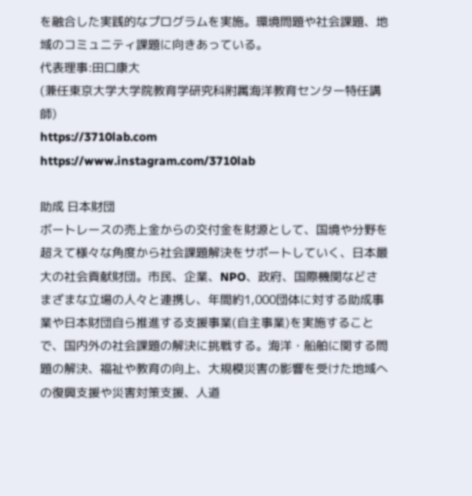を融合した実践的なプログラムを実施。環境問題や社会課題、地域のコミュニティ課題に向きあっている。
代表理事:田口康大
(兼任東京大学大学院教育学研究科附属海洋教育センター特任講師)
https://3710lab.com
https://www.instagram.com/3710lab

助成 日本財団
ボートレースの売上金からの交付金を財源として、国境や分野を超えて様々な角度から社会課題解決をサポートしていく、日本最大の社会貢献財団。市民、企業、NPO、政府、国際機関などさまざまな立場の人々と連携し、年間約1,000団体に対する助成事業や日本財団自ら推進する支援事業(自主事業)を実施することで、国内外の社会課題の解決に挑戦する。海洋・船舶に関する問題の解決、福祉や教育の向上、大規模災害の影響を受けた地域への復興支援や災害対策支援、人道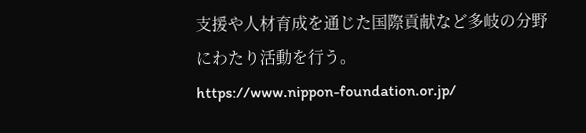支援や人材育成を通じた国際貢献など多岐の分野にわたり活動を行う。
https://www.nippon-foundation.or.jp/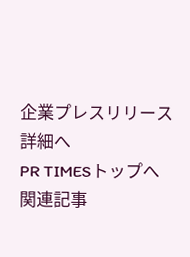企業プレスリリース詳細へ
PR TIMESトップへ
関連記事